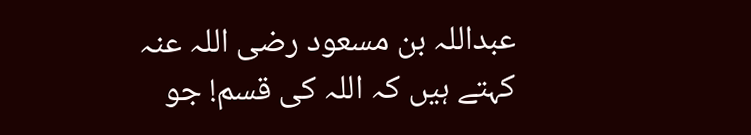عبداللہ بن مسعود رضی اللہ عنہ کہتے ہیں کہ اللہ کی قسم! جو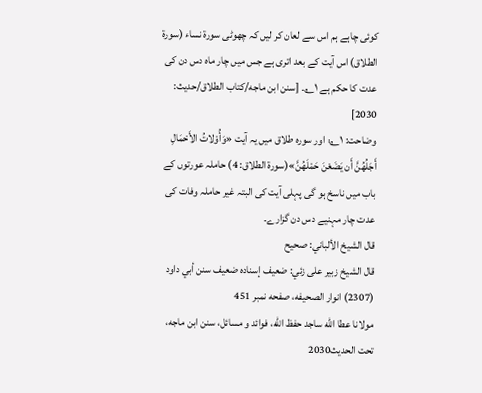کوئی چاہے ہم اس سے لعان کر لیں کہ چھوٹی سورۃ نساء (سورۃ الطلاق) اس آیت کے بعد اتری ہے جس میں چار ماہ دس دن کی عدت کا حکم ہے ۱؎۔ [سنن ابن ماجه/كتاب الطلاق/حدیث: 2030]
وضاحت: ۱؎: اور سورہ طلاق میں یہ آیت «وَأُوْلاتُ الأَحْمَالِ أَجَلُهُنَّ أَن يَضَعْنَ حَمْلَهُنَّ»(سورة الطلاق: 4) حاملہ عورتوں کے باب میں ناسخ ہو گی پہلی آیت کی البتہ غیر حاملہ وفات کی عدت چار مہنیے دس دن گزارے۔
قال الشيخ الألباني: صحيح
قال الشيخ زبير على زئي: ضعيف إسناده ضعيف سنن أبي داود (2307) انوار الصحيفه، صفحه نمبر 451
مولانا عطا الله ساجد حفظ الله، فوائد و مسائل، سنن ابن ماجه، تحت الحديث2030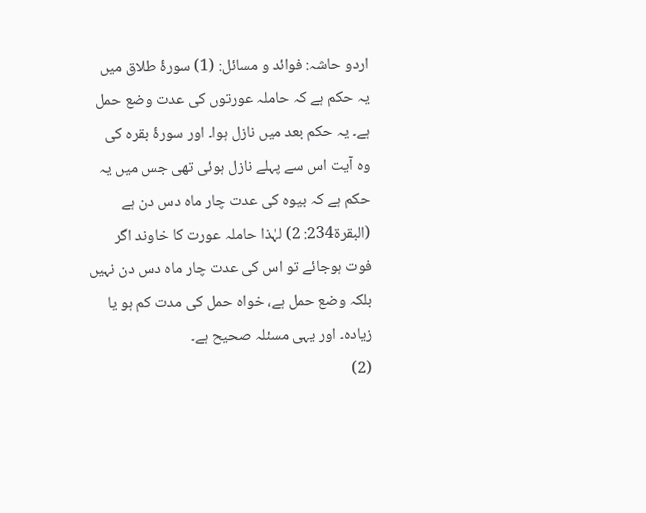اردو حاشہ: فوائد و مسائل: (1) سورۂ طلاق میں یہ حکم ہے کہ حاملہ عورتوں کی عدت وضع حمل ہے۔ یہ حکم بعد میں نازل ہوا۔ اور سورۂ بقرہ کی وہ آیت اس سے پہلے نازل ہوئی تھی جس میں یہ حکم ہے کہ بیوہ کی عدت چار ماہ دس دن ہے (البقرۃ234: 2) لہٰذا حاملہ عورت کا خاوند اگر فوت ہوجائے تو اس کی عدت چار ماہ دس دن نہیں بلکہ وضع حمل ہے، خواہ حمل کی مدت کم ہو یا زیادہ۔ اور یہی مسئلہ صحیح ہے۔
(2)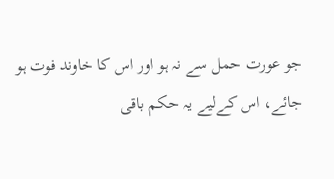جو عورت حمل سے نہ ہو اور اس کا خاوند فوت ہو جائے، اس کےلیے یہ حکم باقی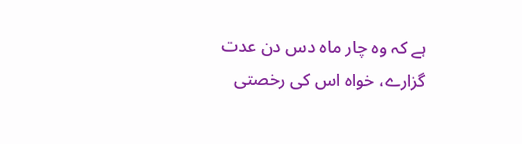ہے کہ وہ چار ماہ دس دن عدت گزارے، خواہ اس کی رخصتی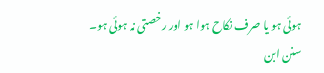ہوئی ہو یا صرف نکاح ہوا ہو اور رخصتی نہ ہوئی ہو۔
سنن ابن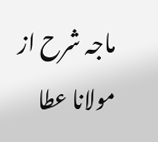ماجہ شرح از مولانا عطا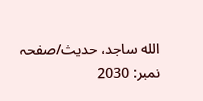الله ساجد، حدیث/صفحہ نمبر: 2030